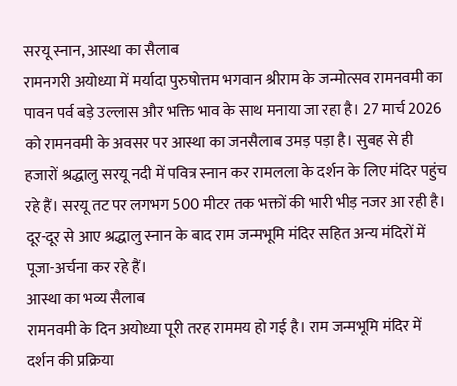सरयू स्नान, आस्था का सैलाब
रामनगरी अयोध्या में मर्यादा पुरुषोत्तम भगवान श्रीराम के जन्मोत्सव रामनवमी का पावन पर्व बड़े उल्लास और भक्ति भाव के साथ मनाया जा रहा है। 27 मार्च 2026 को रामनवमी के अवसर पर आस्था का जनसैलाब उमड़ पड़ा है। सुबह से ही हजारों श्रद्धालु सरयू नदी में पवित्र स्नान कर रामलला के दर्शन के लिए मंदिर पहुंच रहे हैं। सरयू तट पर लगभग 500 मीटर तक भक्तों की भारी भीड़ नजर आ रही है। दूर-दूर से आए श्रद्धालु स्नान के बाद राम जन्मभूमि मंदिर सहित अन्य मंदिरों में पूजा-अर्चना कर रहे हैं।
आस्था का भव्य सैलाब
रामनवमी के दिन अयोध्या पूरी तरह राममय हो गई है। राम जन्मभूमि मंदिर में दर्शन की प्रक्रिया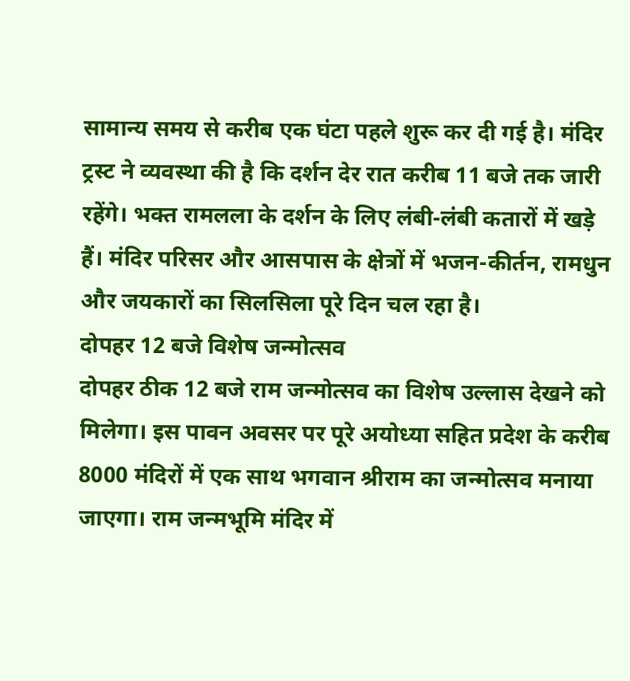सामान्य समय से करीब एक घंटा पहले शुरू कर दी गई है। मंदिर ट्रस्ट ने व्यवस्था की है कि दर्शन देर रात करीब 11 बजे तक जारी रहेंगे। भक्त रामलला के दर्शन के लिए लंबी-लंबी कतारों में खड़े हैं। मंदिर परिसर और आसपास के क्षेत्रों में भजन-कीर्तन, रामधुन और जयकारों का सिलसिला पूरे दिन चल रहा है।
दोपहर 12 बजे विशेष जन्मोत्सव
दोपहर ठीक 12 बजे राम जन्मोत्सव का विशेष उल्लास देखने को मिलेगा। इस पावन अवसर पर पूरे अयोध्या सहित प्रदेश के करीब 8000 मंदिरों में एक साथ भगवान श्रीराम का जन्मोत्सव मनाया जाएगा। राम जन्मभूमि मंदिर में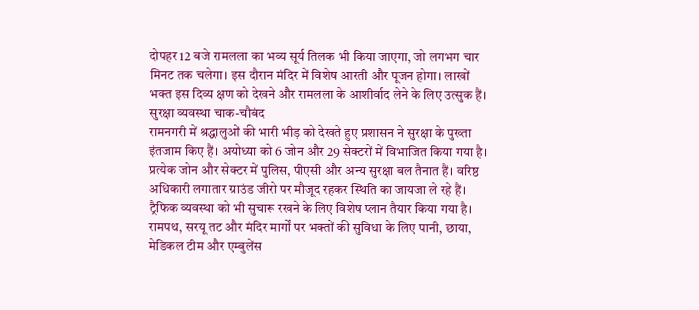दोपहर 12 बजे रामलला का भव्य सूर्य तिलक भी किया जाएगा, जो लगभग चार मिनट तक चलेगा। इस दौरान मंदिर में विशेष आरती और पूजन होगा। लाखों भक्त इस दिव्य क्षण को देखने और रामलला के आशीर्वाद लेने के लिए उत्सुक हैं।
सुरक्षा व्यवस्था चाक-चौबंद
रामनगरी में श्रद्धालुओं की भारी भीड़ को देखते हुए प्रशासन ने सुरक्षा के पुख्ता इंतजाम किए हैं। अयोध्या को 6 जोन और 29 सेक्टरों में विभाजित किया गया है। प्रत्येक जोन और सेक्टर में पुलिस, पीएसी और अन्य सुरक्षा बल तैनात हैं। वरिष्ठ अधिकारी लगातार ग्राउंड जीरो पर मौजूद रहकर स्थिति का जायजा ले रहे हैं।
ट्रैफिक व्यवस्था को भी सुचारू रखने के लिए विशेष प्लान तैयार किया गया है। रामपथ, सरयू तट और मंदिर मार्गों पर भक्तों की सुविधा के लिए पानी, छाया, मेडिकल टीम और एम्बुलेंस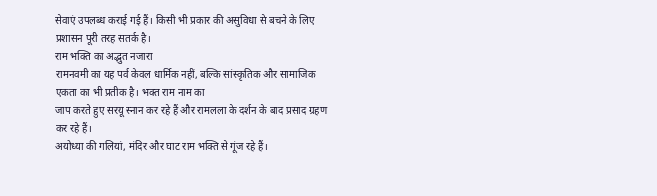सेवाएं उपलब्ध कराई गई हैं। किसी भी प्रकार की असुविधा से बचने के लिए प्रशासन पूरी तरह सतर्क है।
राम भक्ति का अद्भुत नजारा
रामनवमी का यह पर्व केवल धार्मिक नहीं, बल्कि सांस्कृतिक और सामाजिक एकता का भी प्रतीक है। भक्त राम नाम का
जाप करते हुए सरयू स्नान कर रहे हैं और रामलला के दर्शन के बाद प्रसाद ग्रहण कर रहे हैं।
अयोध्या की गलियां, मंदिर और घाट राम भक्ति से गूंज रहे हैं।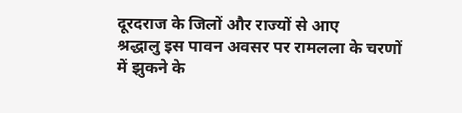दूरदराज के जिलों और राज्यों से आए
श्रद्धालु इस पावन अवसर पर रामलला के चरणों में झुकने के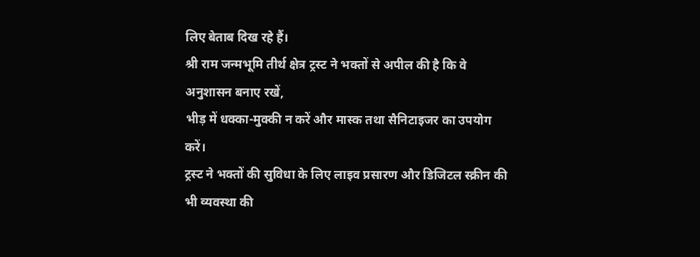लिए बेताब दिख रहे हैं।
श्री राम जन्मभूमि तीर्थ क्षेत्र ट्रस्ट ने भक्तों से अपील की है कि वे अनुशासन बनाए रखें,
भीड़ में धक्का-मुक्की न करें और मास्क तथा सैनिटाइजर का उपयोग करें।
ट्रस्ट ने भक्तों की सुविधा के लिए लाइव प्रसारण और डिजिटल स्क्रीन की भी व्यवस्था की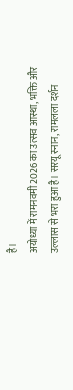है।
अयोध्या में रामनवमी 2026 का उत्सव आस्था, भक्ति और
उल्लास से भरा हुआ है। सरयू स्नान, रामलला दर्शन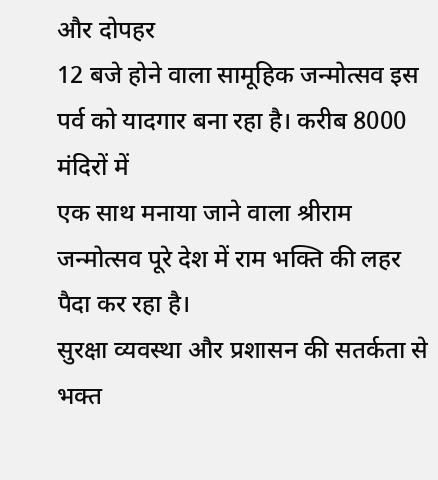और दोपहर
12 बजे होने वाला सामूहिक जन्मोत्सव इस पर्व को यादगार बना रहा है। करीब 8000 मंदिरों में
एक साथ मनाया जाने वाला श्रीराम जन्मोत्सव पूरे देश में राम भक्ति की लहर पैदा कर रहा है।
सुरक्षा व्यवस्था और प्रशासन की सतर्कता से भक्त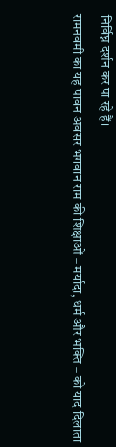निर्विघ्न दर्शन कर पा रहे हैं।
रामनवमी का यह पावन अवसर भगवान राम की शिक्षाओं – मर्यादा, धर्म और भक्ति – को याद दिलाता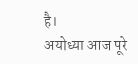है।
अयोध्या आज पूरे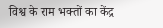विश्व के राम भक्तों का केंद्र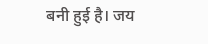बनी हुई है। जय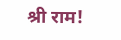श्री राम!